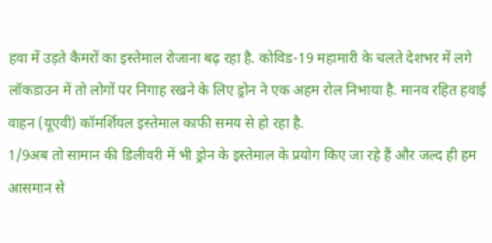हवा में उड़ते कैमरों का इस्तेमाल रोजाना बढ़ रहा है. कोविड-19 महामारी के चलते देशभर में लगे लॉकडाउन में तो लोगों पर निगाह रखने के लिए ड्रोन ने एक अहम रोल निभाया है. मानव रहित हवाई वाहन (यूएवी) कॉमर्शियल इस्तेमाल काफी समय से हो रहा है.
1/9अब तो सामान की डिलीवरी में भी ड्रोन के इस्तेमाल के प्रयोग किए जा रहे हैं और जल्द ही हम आसमान से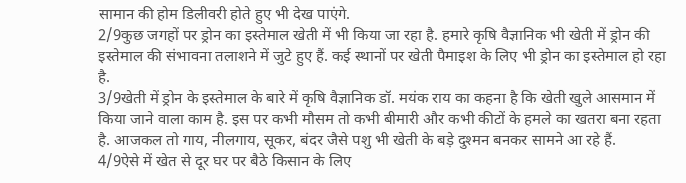सामान की होम डिलीवरी होते हुए भी देख पाएंगे.
2/9कुछ जगहों पर ड्रोन का इस्तेमाल खेती में भी किया जा रहा है. हमारे कृषि वैज्ञानिक भी खेती में ड्रोन की इस्तेमाल की संभावना तलाशने में जुटे हुए हैं. कई स्थानों पर खेती पैमाइश के लिए भी ड्रोन का इस्तेमाल हो रहा है.
3/9खेती में ड्रोन के इस्तेमाल के बारे में कृषि वैज्ञानिक डॉ. मयंक राय का कहना है कि खेती खुले आसमान में किया जाने वाला काम है. इस पर कभी मौसम तो कभी बीमारी और कभी कीटों के हमले का खतरा बना रहता है. आजकल तो गाय, नीलगाय, सूकर, बंदर जैसे पशु भी खेती के बड़े दुश्मन बनकर सामने आ रहे हैं.
4/9ऐसे में खेत से दूर घर पर बैठे किसान के लिए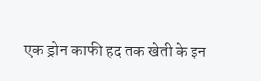एक ड्रोन काफी हद तक खेती के इन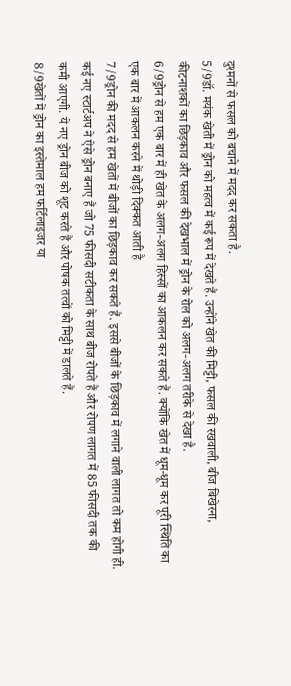दुश्मनों से फसल को बचाने में मदद कर सकता है.
5/9डॉ. मयंक खेती में ड्रोन को महत्व में कई रूप में देखते हैं. उन्होंने खेत की मिट्टी, फसल की रखवाली, बीज बिखेरना, कीटनाशकों का छिड़काव और फसल की देखभाल में ड्रोन के रोल को अलग-अलग तरीके से देखा है.
6/9ड्रोन से हम एक बार में ही खेत के अलग-अलग हिस्सों का आकलन कर सकते हैं. क्योंकि खेत में धूम-धूम कर पूरी स्थिति का एक बार में आकलन करने में थोड़ी दिक्कत आती है
7/9ड्रोन की मदद से हम खेतों में बीजों का छिड़काव कर सकते हैं. इससे बीजों के छिड़काव में लगाने वाली लागत तो कम होगी ही. कई नए स्टार्टअप ने ऐसे ड्रोन बनाए हैं जो 75 फीसदी सटीकता के साथ बीज रोपते हैं और रोपण लागत में 85 फीसदी तक की कमी आएगी. ये नए ड्रोन बीज को शूट करते हैं और पोषक तत्वों को मिट्टी में डालते हैं.
8/9खेतों में ड्रोन का इस्तेमाल हम फर्टिलाइजर या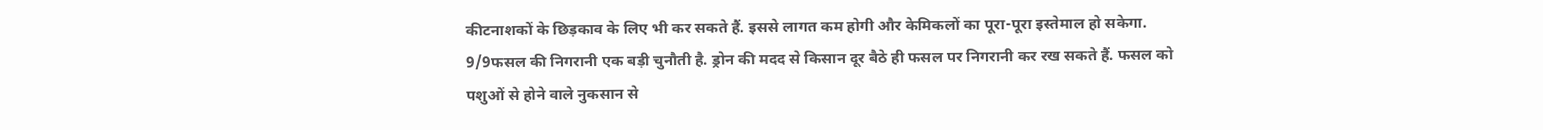कीटनाशकों के छिड़काव के लिए भी कर सकते हैं. इससे लागत कम होगी और केमिकलों का पूरा-पूरा इस्तेमाल हो सकेगा.
9/9फसल की निगरानी एक बड़ी चुनौती है. ड्रोन की मदद से किसान दूर बैठे ही फसल पर निगरानी कर रख सकते हैं. फसल को पशुओं से होने वाले नुकसान से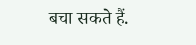बचा सकते हैं.